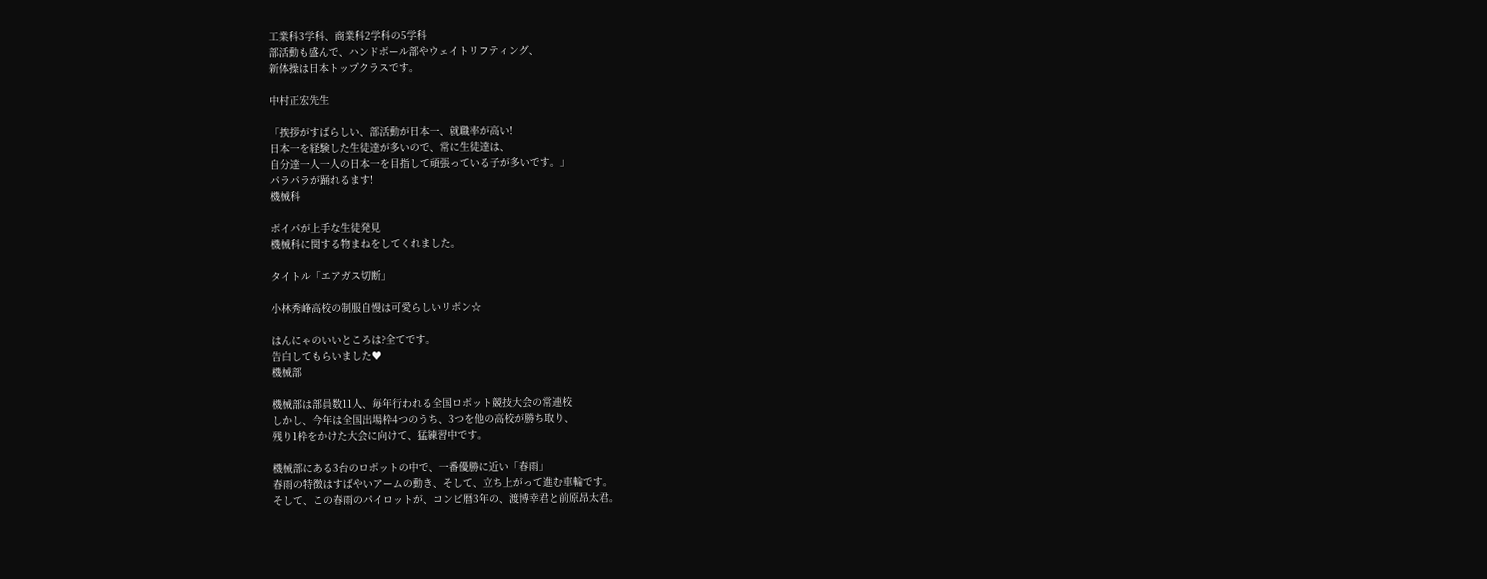工業科3学科、商業科2学科の5学科
部活動も盛んで、ハンドボール部やウェイトリフティング、
新体操は日本トップクラスです。

中村正宏先生

「挨拶がすばらしい、部活動が日本一、就職率が高い!
日本一を経験した生徒達が多いので、常に生徒達は、
自分達一人一人の日本一を目指して頑張っている子が多いです。」
パラパラが踊れるます!
機械科

ボイパが上手な生徒発見
機械科に関する物まねをしてくれました。

タイトル「エアガス切断」

小林秀峰高校の制服自慢は可愛らしいリボン☆

はんにゃのいいところは?全てです。
告白してもらいました♥
機械部

機械部は部員数11人、毎年行われる全国ロボット競技大会の常連校
しかし、今年は全国出場枠4つのうち、3つを他の高校が勝ち取り、
残り1枠をかけた大会に向けて、猛練習中です。

機械部にある3台のロボットの中で、一番優勝に近い「春雨」
春雨の特徴はすばやいアームの動き、そして、立ち上がって進む車輪です。
そして、この春雨のパイロットが、コンビ暦3年の、渡博幸君と前原昂太君。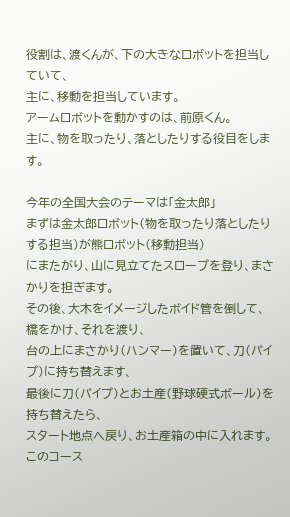役割は、渡くんが、下の大きなロボットを担当していて、
主に、移動を担当しています。
アームロボットを動かすのは、前原くん。
主に、物を取ったり、落としたりする役目をします。

今年の全国大会のテーマは「金太郎」
まずは金太郎ロボット(物を取ったり落としたりする担当)が熊ロボット(移動担当)
にまたがり、山に見立てたスロープを登り、まさかりを担ぎます。
その後、大木をイメージしたボイド管を倒して、橋をかけ、それを渡り、
台の上にまさかり(ハンマー)を置いて、刀(パイプ)に持ち替えます、
最後に刀(パイプ)とお土産(野球硬式ボール)を持ち替えたら、
スタート地点へ戻り、お土産箱の中に入れます。
このコース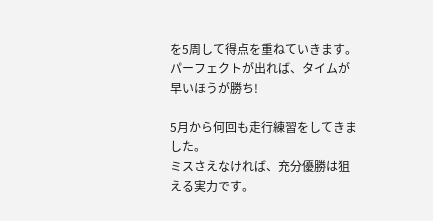を5周して得点を重ねていきます。
パーフェクトが出れば、タイムが早いほうが勝ち!

5月から何回も走行練習をしてきました。
ミスさえなければ、充分優勝は狙える実力です。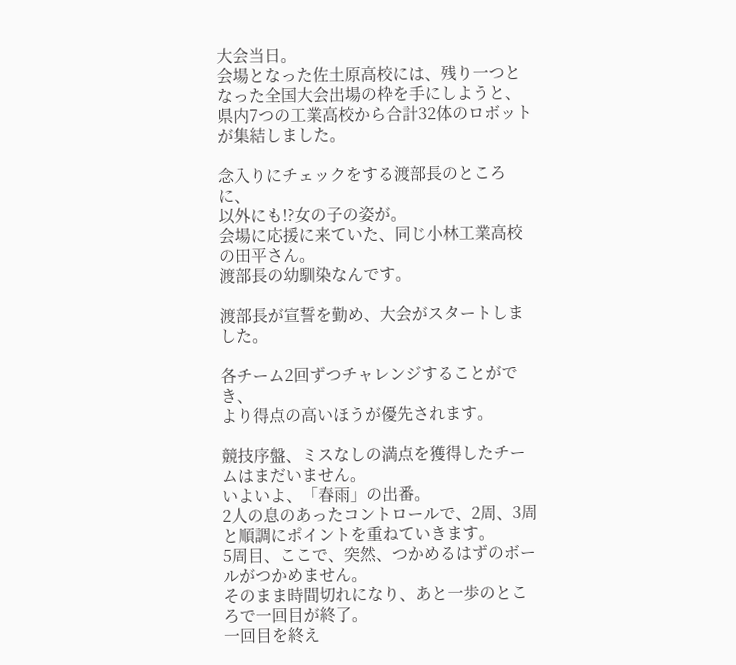大会当日。
会場となった佐土原高校には、残り一つとなった全国大会出場の枠を手にしようと、
県内7つの工業高校から合計32体のロボットが集結しました。

念入りにチェックをする渡部長のところに、
以外にも!?女の子の姿が。
会場に応援に来ていた、同じ小林工業高校の田平さん。
渡部長の幼馴染なんです。

渡部長が宣誓を勤め、大会がスタートしました。

各チーム2回ずつチャレンジすることができ、
より得点の高いほうが優先されます。

競技序盤、ミスなしの満点を獲得したチームはまだいません。
いよいよ、「春雨」の出番。
2人の息のあったコントロールで、2周、3周と順調にポイントを重ねていきます。
5周目、ここで、突然、つかめるはずのボールがつかめません。
そのまま時間切れになり、あと一歩のところで一回目が終了。
一回目を終え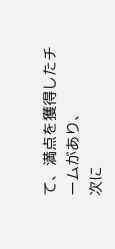て、満点を獲得したチームがあり、
次に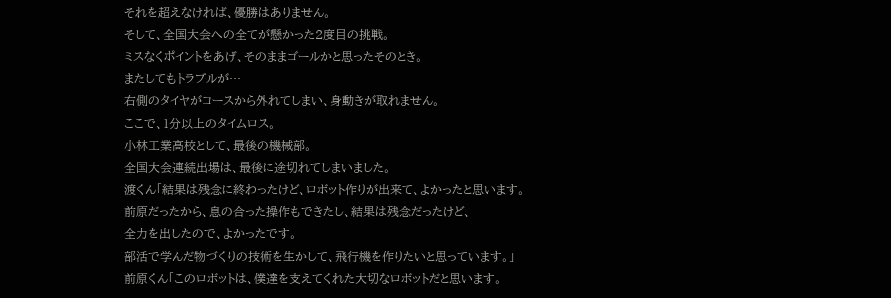それを超えなければ、優勝はありません。
そして、全国大会への全てが懸かった2度目の挑戦。
ミスなくポイントをあげ、そのままゴールかと思ったそのとき。
またしてもトラブルが…
右側のタイヤがコースから外れてしまい、身動きが取れません。
ここで、1分以上のタイムロス。
小林工業高校として、最後の機械部。
全国大会連続出場は、最後に途切れてしまいました。
渡くん「結果は残念に終わったけど、ロボット作りが出来て、よかったと思います。
前原だったから、息の合った操作もできたし、結果は残念だったけど、
全力を出したので、よかったです。
部活で学んだ物づくりの技術を生かして、飛行機を作りたいと思っています。」
前原くん「このロボットは、僕達を支えてくれた大切なロボットだと思います。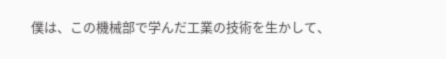僕は、この機械部で学んだ工業の技術を生かして、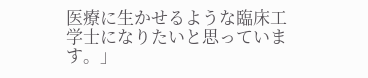医療に生かせるような臨床工学士になりたいと思っています。」